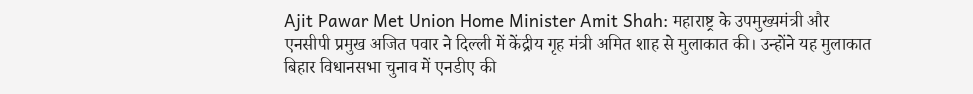Ajit Pawar Met Union Home Minister Amit Shah: महाराष्ट्र के उपमुख्यमंत्री और एनसीपी प्रमुख अजित पवार ने दिल्ली में केंद्रीय गृह मंत्री अमित शाह से मुलाकात की। उन्होंने यह मुलाकात बिहार विधानसभा चुनाव में एनडीए की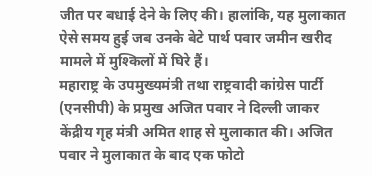जीत पर बधाई देने के लिए की। हालांकि, यह मुलाकात ऐसे समय हुई जब उनके बेटे पार्थ पवार जमीन खरीद मामले में मुश्किलों में घिरे हैं।
महाराष्ट्र के उपमुख्यमंत्री तथा राष्ट्रवादी कांग्रेस पार्टी (एनसीपी) के प्रमुख अजित पवार ने दिल्ली जाकर केंद्रीय गृह मंत्री अमित शाह से मुलाकात की। अजित पवार ने मुलाकात के बाद एक फोटो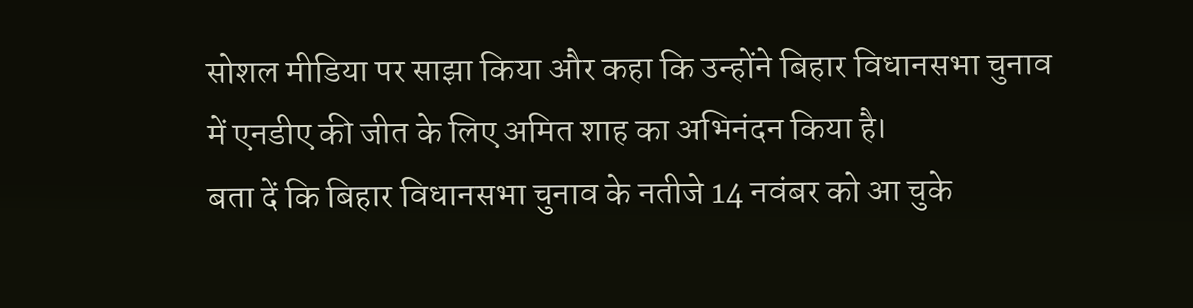सोशल मीडिया पर साझा किया और कहा कि उन्होंने बिहार विधानसभा चुनाव में एनडीए की जीत के लिए अमित शाह का अभिनंदन किया है।
बता दें कि बिहार विधानसभा चुनाव के नतीजे 14 नवंबर को आ चुके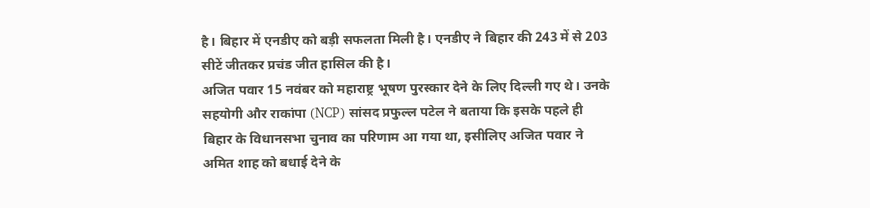है। बिहार में एनडीए को बड़ी सफलता मिली है। एनडीए ने बिहार की 243 में से 203 सीटें जीतकर प्रचंड जीत हासिल की है।
अजित पवार 15 नवंबर को महाराष्ट्र भूषण पुरस्कार देने के लिए दिल्ली गए थे। उनके सहयोगी और राकांपा (NCP) सांसद प्रफुल्ल पटेल ने बताया कि इसके पहले ही बिहार के विधानसभा चुनाव का परिणाम आ गया था, इसीलिए अजित पवार ने अमित शाह को बधाई देने के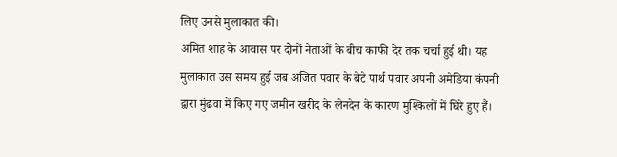लिए उनसे मुलाकात की।
अमित शाह के आवास पर दोनों नेताओं के बीच काफी देर तक चर्चा हुई थी। यह मुलाकात उस समय हुई जब अजित पवार के बेटे पार्थ पवार अपनी अमेडिया कंपनी द्वारा मुंढवा में किए गए जमीन खरीद के लेनदेन के कारण मुश्किलों में घिरे हुए हैं।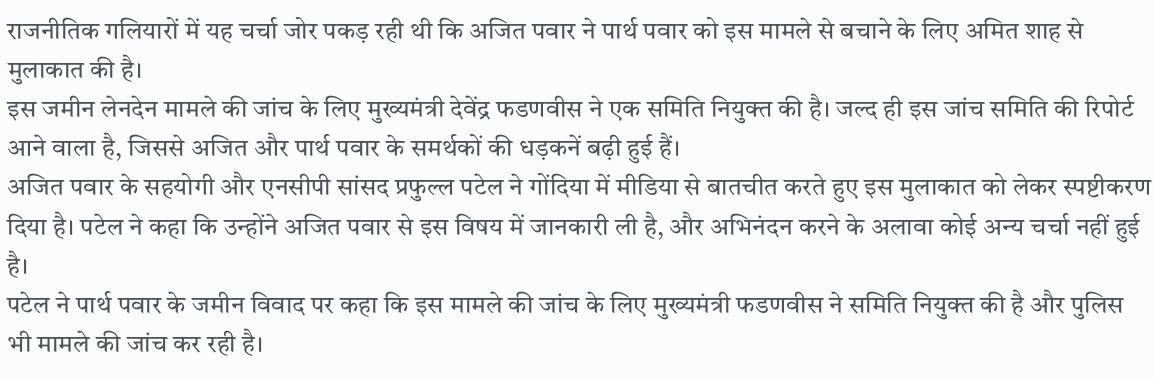राजनीतिक गलियारों में यह चर्चा जोर पकड़ रही थी कि अजित पवार ने पार्थ पवार को इस मामले से बचाने के लिए अमित शाह से मुलाकात की है।
इस जमीन लेनदेन मामले की जांच के लिए मुख्यमंत्री देवेंद्र फडणवीस ने एक समिति नियुक्त की है। जल्द ही इस जांच समिति की रिपोर्ट आने वाला है, जिससे अजित और पार्थ पवार के समर्थकों की धड़कनें बढ़ी हुई हैं।
अजित पवार के सहयोगी और एनसीपी सांसद प्रफुल्ल पटेल ने गोंदिया में मीडिया से बातचीत करते हुए इस मुलाकात को लेकर स्पष्टीकरण दिया है। पटेल ने कहा कि उन्होंने अजित पवार से इस विषय में जानकारी ली है, और अभिनंदन करने के अलावा कोई अन्य चर्चा नहीं हुई है।
पटेल ने पार्थ पवार के जमीन विवाद पर कहा कि इस मामले की जांच के लिए मुख्यमंत्री फडणवीस ने समिति नियुक्त की है और पुलिस भी मामले की जांच कर रही है।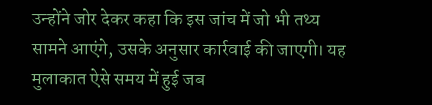उन्होंने जोर देकर कहा कि इस जांच में जो भी तथ्य सामने आएंगे, उसके अनुसार कार्रवाई की जाएगी। यह मुलाकात ऐसे समय में हुई जब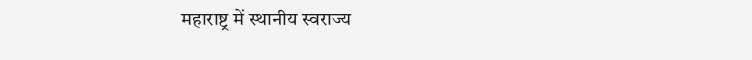महाराष्ट्र में स्थानीय स्वराज्य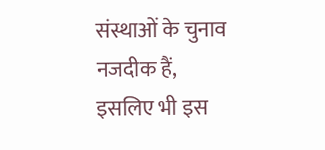संस्थाओं के चुनाव नजदीक हैं, इसलिए भी इस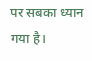पर सबका ध्यान गया है।